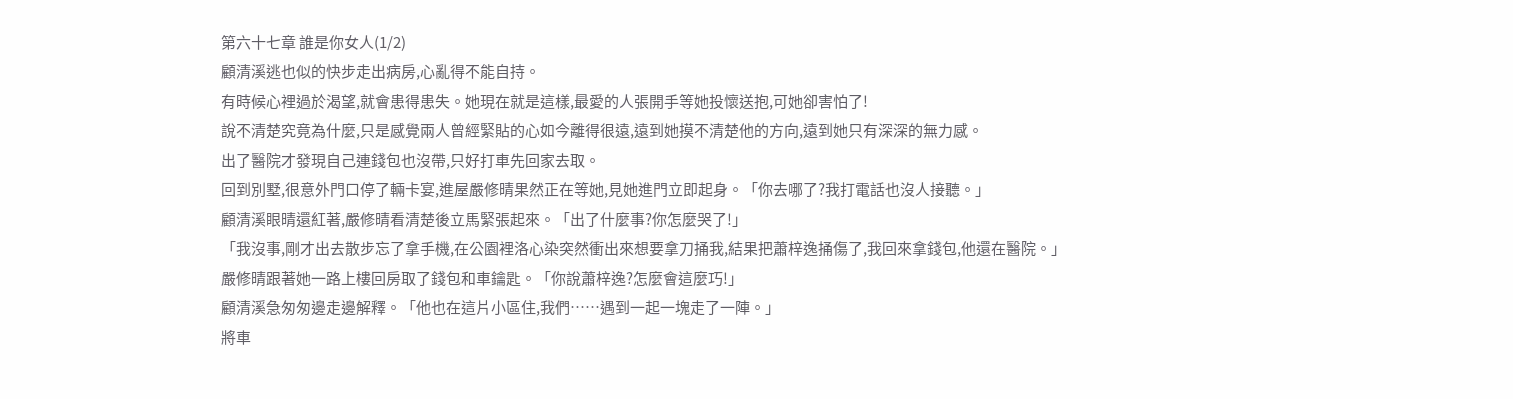第六十七章 誰是你女人(1/2)
顧清溪逃也似的快步走出病房,心亂得不能自持。
有時候心裡過於渴望,就會患得患失。她現在就是這樣,最愛的人張開手等她投懷送抱,可她卻害怕了!
說不清楚究竟為什麼,只是感覺兩人曾經緊貼的心如今離得很遠,遠到她摸不清楚他的方向,遠到她只有深深的無力感。
出了醫院才發現自己連錢包也沒帶,只好打車先回家去取。
回到別墅,很意外門口停了輛卡宴,進屋嚴修晴果然正在等她,見她進門立即起身。「你去哪了?我打電話也沒人接聽。」
顧清溪眼晴還紅著,嚴修晴看清楚後立馬緊張起來。「出了什麼事?你怎麼哭了!」
「我沒事,剛才出去散步忘了拿手機,在公園裡洛心染突然衝出來想要拿刀捅我,結果把蕭梓逸捅傷了,我回來拿錢包,他還在醫院。」
嚴修晴跟著她一路上樓回房取了錢包和車鑰匙。「你說蕭梓逸?怎麼會這麼巧!」
顧清溪急匆匆邊走邊解釋。「他也在這片小區住,我們……遇到一起一塊走了一陣。」
將車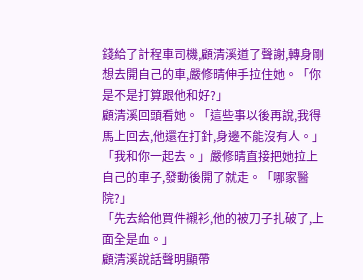錢給了計程車司機,顧清溪道了聲謝,轉身剛想去開自己的車,嚴修晴伸手拉住她。「你是不是打算跟他和好?」
顧清溪回頭看她。「這些事以後再說,我得馬上回去,他還在打針,身邊不能沒有人。」
「我和你一起去。」嚴修晴直接把她拉上自己的車子,發動後開了就走。「哪家醫院?」
「先去給他買件襯衫,他的被刀子扎破了,上面全是血。」
顧清溪說話聲明顯帶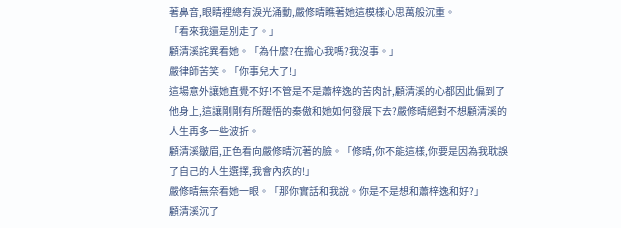著鼻音,眼睛裡總有淚光涌動,嚴修晴瞧著她這模樣心思萬般沉重。
「看來我還是別走了。」
顧清溪詫異看她。「為什麼?在擔心我嗎?我沒事。」
嚴律師苦笑。「你事兒大了!」
這場意外讓她直覺不好!不管是不是蕭梓逸的苦肉計,顧清溪的心都因此偏到了他身上,這讓剛剛有所醒悟的秦傲和她如何發展下去?嚴修晴絕對不想顧清溪的人生再多一些波折。
顧清溪皺眉,正色看向嚴修晴沉著的臉。「修晴,你不能這樣,你要是因為我耽誤了自己的人生選擇,我會內疚的!」
嚴修晴無奈看她一眼。「那你實話和我說。你是不是想和蕭梓逸和好?」
顧清溪沉了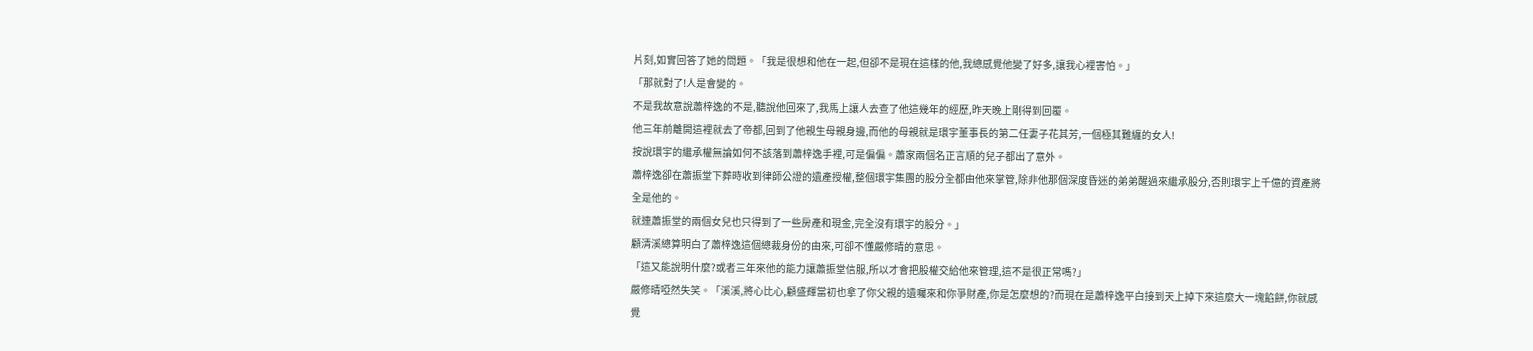片刻,如實回答了她的問題。「我是很想和他在一起,但卻不是現在這樣的他,我總感覺他變了好多,讓我心裡害怕。」
「那就對了!人是會變的。
不是我故意說蕭梓逸的不是,聽說他回來了,我馬上讓人去查了他這幾年的經歷,昨天晚上剛得到回覆。
他三年前離開這裡就去了帝都,回到了他親生母親身邊,而他的母親就是環宇董事長的第二任妻子花其芳,一個極其難纏的女人!
按說環宇的繼承權無論如何不該落到蕭梓逸手裡,可是偏偏。蕭家兩個名正言順的兒子都出了意外。
蕭梓逸卻在蕭振堂下葬時收到律師公證的遺產授權,整個環宇集團的股分全都由他來掌管,除非他那個深度昏迷的弟弟醒過來繼承股分,否則環宇上千億的資產將全是他的。
就連蕭振堂的兩個女兒也只得到了一些房產和現金,完全沒有環宇的股分。」
顧清溪總算明白了蕭梓逸這個總裁身份的由來,可卻不懂嚴修晴的意思。
「這又能說明什麼?或者三年來他的能力讓蕭振堂信服,所以才會把股權交給他來管理,這不是很正常嗎?」
嚴修晴啞然失笑。「溪溪,將心比心,顧盛輝當初也拿了你父親的遺囑來和你爭財產,你是怎麼想的?而現在是蕭梓逸平白接到天上掉下來這麼大一塊餡餅,你就感覺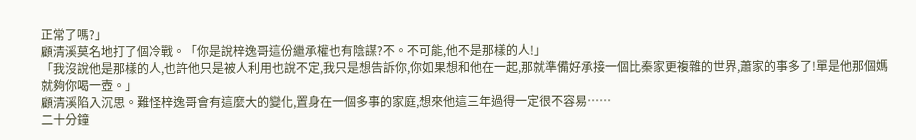正常了嗎?」
顧清溪莫名地打了個冷戰。「你是說梓逸哥這份繼承權也有陰謀?不。不可能,他不是那樣的人!」
「我沒說他是那樣的人,也許他只是被人利用也說不定,我只是想告訴你,你如果想和他在一起,那就準備好承接一個比秦家更複雜的世界,蕭家的事多了!單是他那個媽就夠你喝一壺。」
顧清溪陷入沉思。難怪梓逸哥會有這麼大的變化,置身在一個多事的家庭,想來他這三年過得一定很不容易……
二十分鐘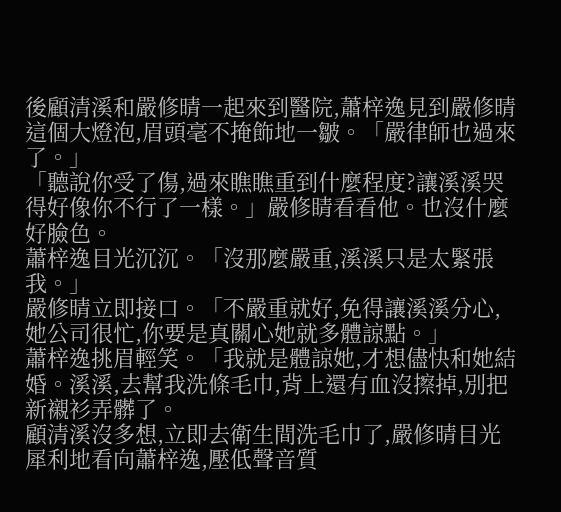後顧清溪和嚴修晴一起來到醫院,蕭梓逸見到嚴修晴這個大燈泡,眉頭毫不掩飾地一皺。「嚴律師也過來了。」
「聽說你受了傷,過來瞧瞧重到什麼程度?讓溪溪哭得好像你不行了一樣。」嚴修睛看看他。也沒什麼好臉色。
蕭梓逸目光沉沉。「沒那麼嚴重,溪溪只是太緊張我。」
嚴修晴立即接口。「不嚴重就好,免得讓溪溪分心,她公司很忙,你要是真關心她就多體諒點。」
蕭梓逸挑眉輕笑。「我就是體諒她,才想儘快和她結婚。溪溪,去幫我洗條毛巾,背上還有血沒擦掉,別把新襯衫弄髒了。
顧清溪沒多想,立即去衛生間洗毛巾了,嚴修晴目光犀利地看向蕭梓逸,壓低聲音質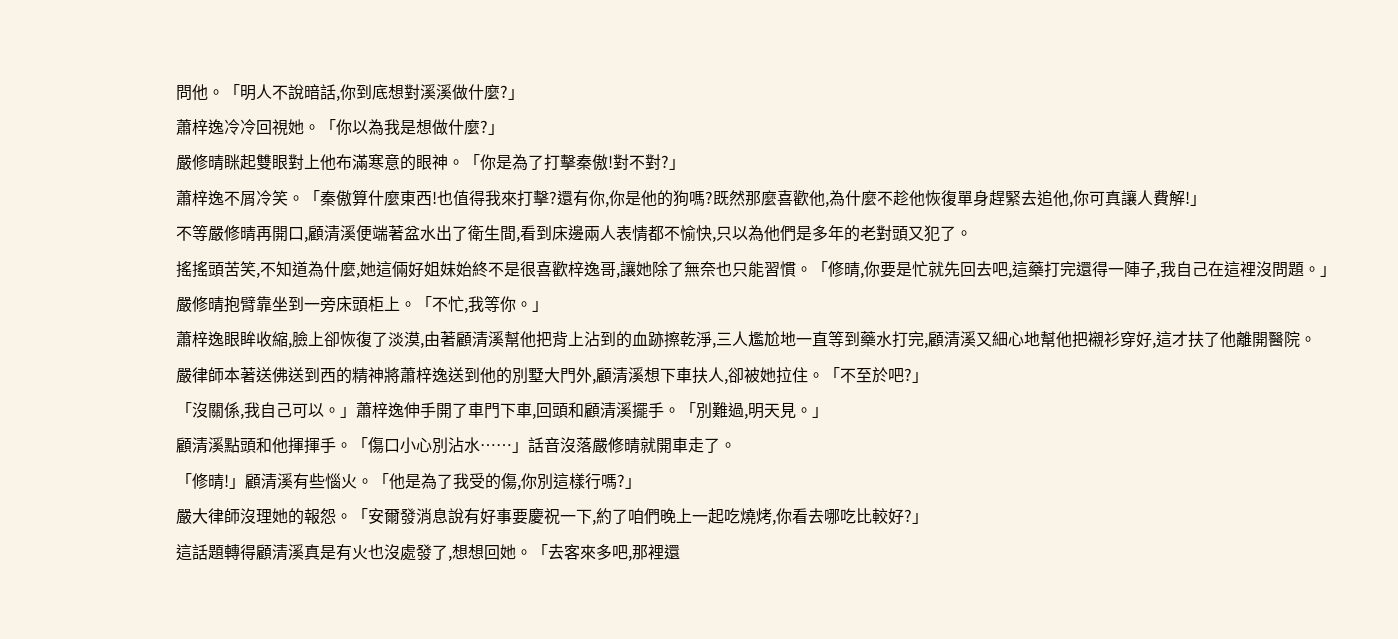問他。「明人不說暗話,你到底想對溪溪做什麼?」
蕭梓逸冷冷回視她。「你以為我是想做什麼?」
嚴修晴眯起雙眼對上他布滿寒意的眼神。「你是為了打擊秦傲!對不對?」
蕭梓逸不屑冷笑。「秦傲算什麼東西!也值得我來打擊?還有你,你是他的狗嗎?既然那麼喜歡他,為什麼不趁他恢復單身趕緊去追他,你可真讓人費解!」
不等嚴修晴再開口,顧清溪便端著盆水出了衛生間,看到床邊兩人表情都不愉快,只以為他們是多年的老對頭又犯了。
搖搖頭苦笑,不知道為什麼,她這倆好姐妹始終不是很喜歡梓逸哥,讓她除了無奈也只能習慣。「修晴,你要是忙就先回去吧,這藥打完還得一陣子,我自己在這裡沒問題。」
嚴修晴抱臂靠坐到一旁床頭柜上。「不忙,我等你。」
蕭梓逸眼眸收縮,臉上卻恢復了淡漠,由著顧清溪幫他把背上沾到的血跡擦乾淨,三人尷尬地一直等到藥水打完,顧清溪又細心地幫他把襯衫穿好,這才扶了他離開醫院。
嚴律師本著送佛送到西的精神將蕭梓逸送到他的別墅大門外,顧清溪想下車扶人,卻被她拉住。「不至於吧?」
「沒關係,我自己可以。」蕭梓逸伸手開了車門下車,回頭和顧清溪擺手。「別難過,明天見。」
顧清溪點頭和他揮揮手。「傷口小心別沾水……」話音沒落嚴修晴就開車走了。
「修晴!」顧清溪有些惱火。「他是為了我受的傷,你別這樣行嗎?」
嚴大律師沒理她的報怨。「安爾發消息說有好事要慶祝一下,約了咱們晚上一起吃燒烤,你看去哪吃比較好?」
這話題轉得顧清溪真是有火也沒處發了,想想回她。「去客來多吧,那裡還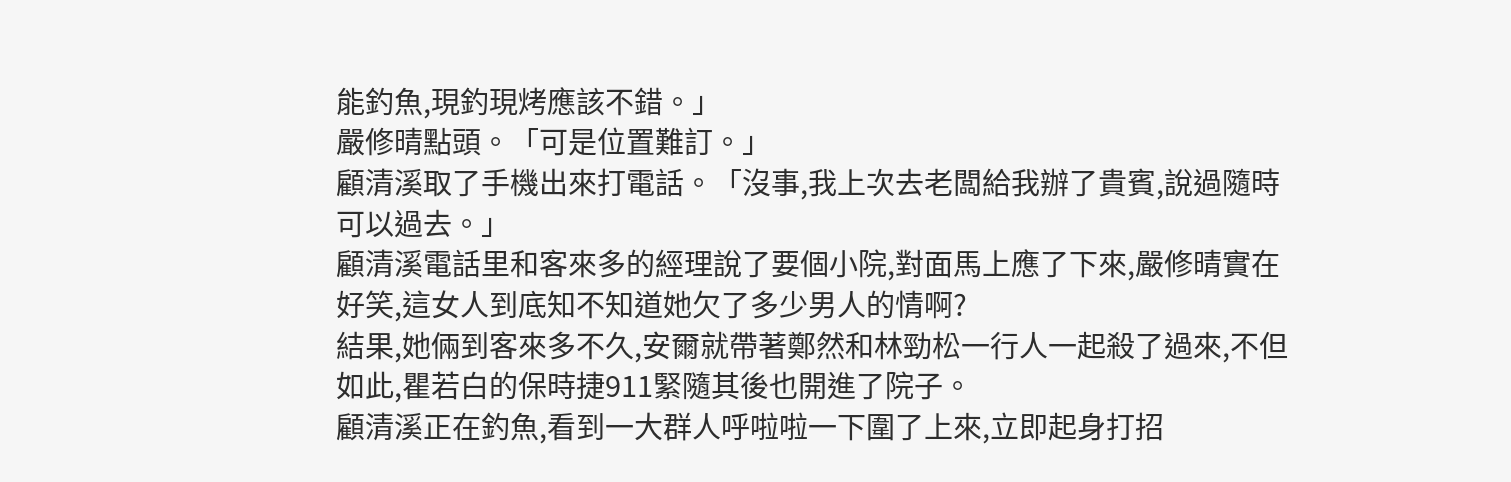能釣魚,現釣現烤應該不錯。」
嚴修晴點頭。「可是位置難訂。」
顧清溪取了手機出來打電話。「沒事,我上次去老闆給我辦了貴賓,說過隨時可以過去。」
顧清溪電話里和客來多的經理說了要個小院,對面馬上應了下來,嚴修晴實在好笑,這女人到底知不知道她欠了多少男人的情啊?
結果,她倆到客來多不久,安爾就帶著鄭然和林勁松一行人一起殺了過來,不但如此,瞿若白的保時捷911緊隨其後也開進了院子。
顧清溪正在釣魚,看到一大群人呼啦啦一下圍了上來,立即起身打招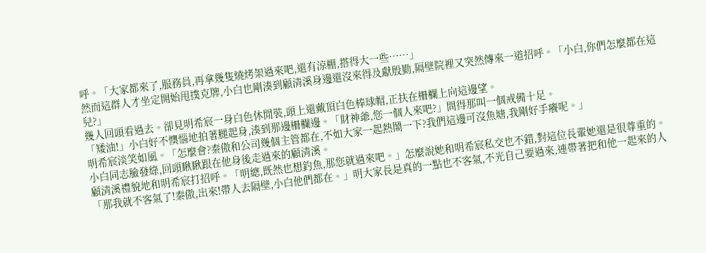呼。「大家都來了,服務員,再拿幾隻燒烤架過來吧,還有涼棚,搭得大一些……」
然而這群人才坐定開始甩撲克牌,小白也剛湊到顧清溪身邊還沒來得及獻殷勤,隔壁院裡又突然傳來一道招呼。「小白,你們怎麼都在這兒?」
幾人回頭看過去。卻見明希宸一身白色休閒裝,頭上還戴頂白色棒球帽,正扶在柵欄上向這邊望。
「矮油!」小白好不懊惱地拍著腿起身,湊到那邊柵欄邊。「財神爺,您一個人來吧?」問得那叫一個戒備十足。
明希宸淡笑如風。「怎麼會?秦傲和公司幾個主管都在,不如大家一起熱鬧一下?我們這邊可沒魚塘,我剛好手癢呢。」
小白同志臉發綠,回頭瞅瞅跟在他身後走過來的顧清溪。
顧清溪禮貌地和明希宸打招呼。「明總,既然也想釣魚,那您就過來吧。」怎麼說她和明希宸私交也不錯,對這位長輩她還是很尊重的。
「那我就不客氣了!秦傲,出來!帶人去隔壁,小白他們都在。」明大家長是真的一點也不客氣,不光自己要過來,連帶著把和他一起來的人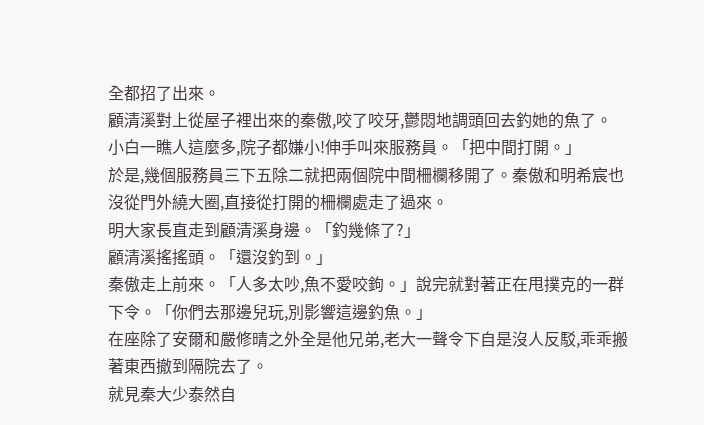全都招了出來。
顧清溪對上從屋子裡出來的秦傲,咬了咬牙,鬱悶地調頭回去釣她的魚了。
小白一瞧人這麼多,院子都嫌小!伸手叫來服務員。「把中間打開。」
於是,幾個服務員三下五除二就把兩個院中間柵欄移開了。秦傲和明希宸也沒從門外繞大圈,直接從打開的柵欄處走了過來。
明大家長直走到顧清溪身邊。「釣幾條了?」
顧清溪搖搖頭。「還沒釣到。」
秦傲走上前來。「人多太吵,魚不愛咬鉤。」說完就對著正在甩撲克的一群下令。「你們去那邊兒玩,別影響這邊釣魚。」
在座除了安爾和嚴修晴之外全是他兄弟,老大一聲令下自是沒人反駁,乖乖搬著東西撤到隔院去了。
就見秦大少泰然自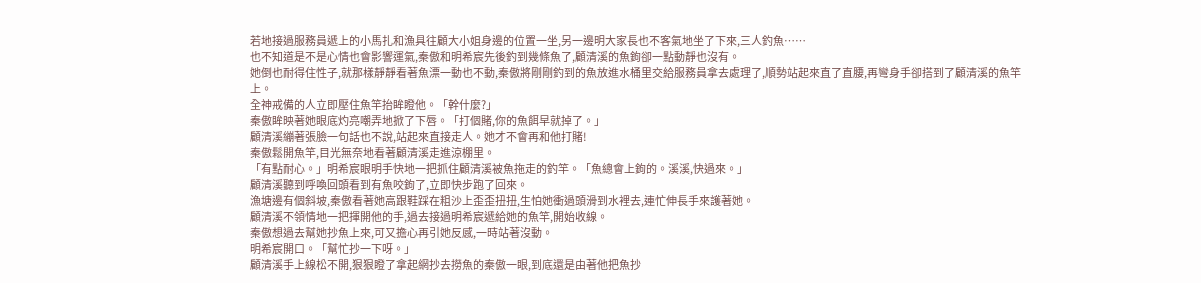若地接過服務員遞上的小馬扎和漁具往顧大小姐身邊的位置一坐,另一邊明大家長也不客氣地坐了下來,三人釣魚……
也不知道是不是心情也會影響運氣,秦傲和明希宸先後釣到幾條魚了,顧清溪的魚鉤卻一點動靜也沒有。
她倒也耐得住性子,就那樣靜靜看著魚漂一動也不動,秦傲將剛剛釣到的魚放進水桶里交給服務員拿去處理了,順勢站起來直了直腰,再彎身手卻搭到了顧清溪的魚竿上。
全神戒備的人立即壓住魚竿抬眸瞪他。「幹什麼?」
秦傲眸映著她眼底灼亮嘲弄地掀了下唇。「打個賭,你的魚餌早就掉了。」
顧清溪繃著張臉一句話也不說,站起來直接走人。她才不會再和他打賭!
秦傲鬆開魚竿,目光無奈地看著顧清溪走進涼棚里。
「有點耐心。」明希宸眼明手快地一把抓住顧清溪被魚拖走的釣竿。「魚總會上鉤的。溪溪,快過來。」
顧清溪聽到呼喚回頭看到有魚咬鉤了,立即快步跑了回來。
漁塘邊有個斜坡,秦傲看著她高跟鞋踩在粗沙上歪歪扭扭,生怕她衝過頭滑到水裡去,連忙伸長手來護著她。
顧清溪不領情地一把揮開他的手,過去接過明希宸遞給她的魚竿,開始收線。
秦傲想過去幫她抄魚上來,可又擔心再引她反感,一時站著沒動。
明希宸開口。「幫忙抄一下呀。」
顧清溪手上線松不開,狠狠瞪了拿起網抄去撈魚的秦傲一眼,到底還是由著他把魚抄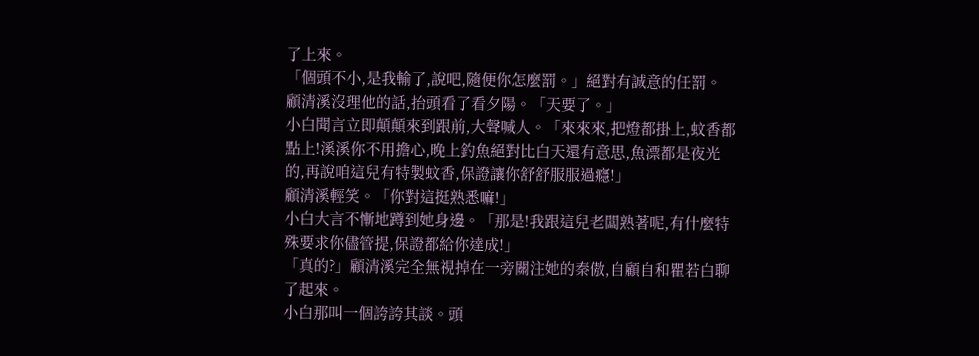了上來。
「個頭不小,是我輸了,說吧,隨便你怎麼罰。」絕對有誠意的任罰。
顧清溪沒理他的話,抬頭看了看夕陽。「天要了。」
小白聞言立即顛顛來到跟前,大聲喊人。「來來來,把燈都掛上,蚊香都點上!溪溪你不用擔心,晚上釣魚絕對比白天還有意思,魚漂都是夜光的,再說咱這兒有特製蚊香,保證讓你舒舒服服過癮!」
顧清溪輕笑。「你對這挺熟悉嘛!」
小白大言不慚地蹲到她身邊。「那是!我跟這兒老闆熟著呢,有什麼特殊要求你儘管提,保證都給你達成!」
「真的?」顧清溪完全無視掉在一旁關注她的秦傲,自顧自和瞿若白聊了起來。
小白那叫一個誇誇其談。頭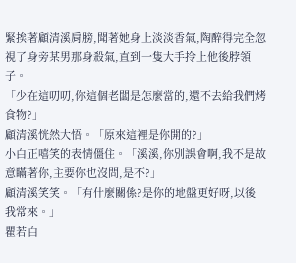緊挨著顧清溪肩膀,聞著她身上淡淡香氣,陶醉得完全忽視了身旁某男那身殺氣,直到一隻大手拎上他後脖領子。
「少在這叨叨,你這個老闆是怎麼當的,還不去給我們烤食物?」
顧清溪恍然大悟。「原來這裡是你開的?」
小白正嘻笑的表情僵住。「溪溪,你別誤會啊,我不是故意瞞著你,主要你也沒問,是不?」
顧清溪笑笑。「有什麼關係?是你的地盤更好呀,以後我常來。」
瞿若白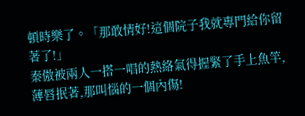頓時樂了。「那敢情好!這個院子我就專門給你留著了!」
秦傲被兩人一搭一唱的熱絡氣得握緊了手上魚竿,薄唇抿著,那叫惱的一個內傷!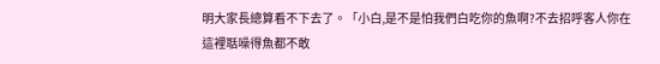明大家長總算看不下去了。「小白,是不是怕我們白吃你的魚啊?不去招呼客人你在這裡聒噪得魚都不敢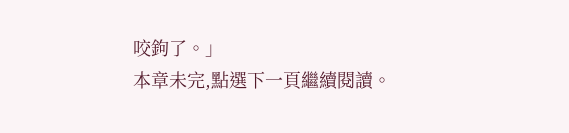咬鉤了。」
本章未完,點選下一頁繼續閱讀。